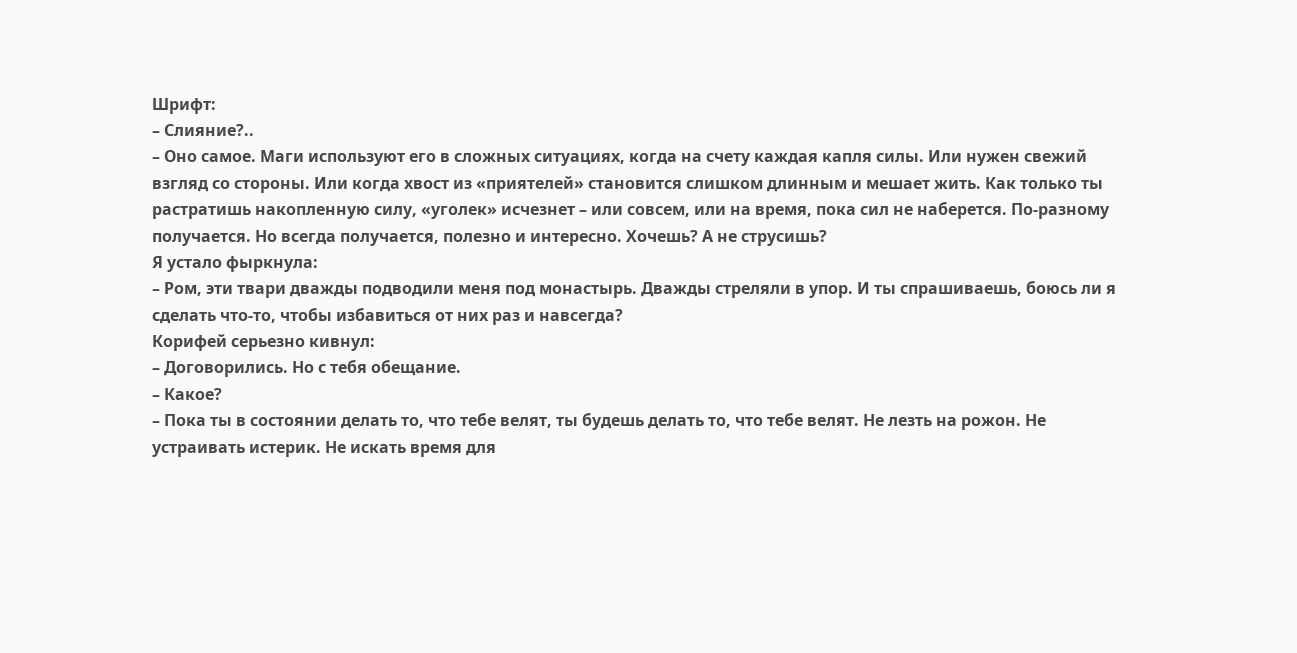Шрифт:
– Слияние?..
– Оно самое. Маги используют его в сложных ситуациях, когда на счету каждая капля силы. Или нужен свежий взгляд со стороны. Или когда хвост из «приятелей» становится слишком длинным и мешает жить. Как только ты растратишь накопленную силу, «уголек» исчезнет – или совсем, или на время, пока сил не наберется. По-разному получается. Но всегда получается, полезно и интересно. Хочешь? А не струсишь?
Я устало фыркнула:
– Ром, эти твари дважды подводили меня под монастырь. Дважды стреляли в упор. И ты спрашиваешь, боюсь ли я сделать что-то, чтобы избавиться от них раз и навсегда?
Корифей серьезно кивнул:
– Договорились. Но с тебя обещание.
– Какое?
– Пока ты в состоянии делать то, что тебе велят, ты будешь делать то, что тебе велят. Не лезть на рожон. Не устраивать истерик. Не искать время для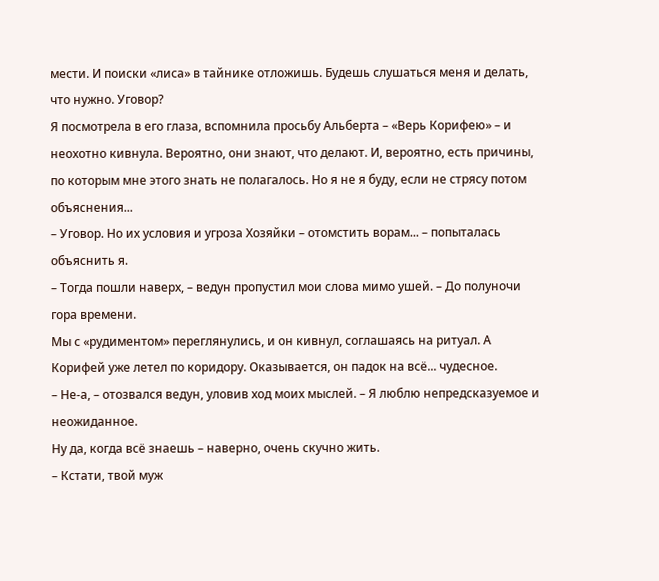мести. И поиски «лиса» в тайнике отложишь. Будешь слушаться меня и делать, что нужно. Уговор?
Я посмотрела в его глаза, вспомнила просьбу Альберта – «Верь Корифею» – и неохотно кивнула. Вероятно, они знают, что делают. И, вероятно, есть причины, по которым мне этого знать не полагалось. Но я не я буду, если не стрясу потом объяснения...
– Уговор. Но их условия и угроза Хозяйки – отомстить ворам... – попыталась объяснить я.
– Тогда пошли наверх, – ведун пропустил мои слова мимо ушей. – До полуночи гора времени.
Мы с «рудиментом» переглянулись, и он кивнул, соглашаясь на ритуал. А Корифей уже летел по коридору. Оказывается, он падок на всё... чудесное.
– Не-а, – отозвался ведун, уловив ход моих мыслей. – Я люблю непредсказуемое и неожиданное.
Ну да, когда всё знаешь – наверно, очень скучно жить.
– Кстати, твой муж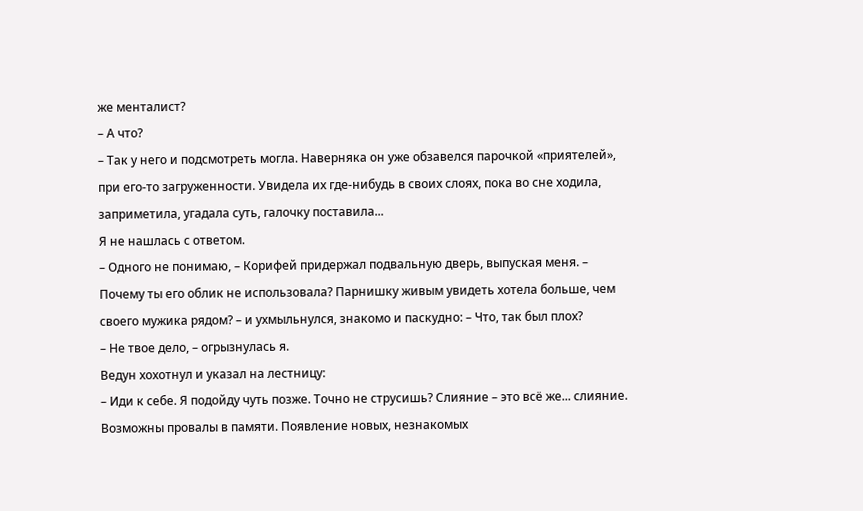же менталист?
– А что?
– Так у него и подсмотреть могла. Наверняка он уже обзавелся парочкой «приятелей», при его-то загруженности. Увидела их где-нибудь в своих слоях, пока во сне ходила, заприметила, угадала суть, галочку поставила...
Я не нашлась с ответом.
– Одного не понимаю, – Корифей придержал подвальную дверь, выпуская меня. – Почему ты его облик не использовала? Парнишку живым увидеть хотела больше, чем своего мужика рядом? – и ухмыльнулся, знакомо и паскудно: – Что, так был плох?
– Не твое дело, – огрызнулась я.
Ведун хохотнул и указал на лестницу:
– Иди к себе. Я подойду чуть позже. Точно не струсишь? Слияние – это всё же... слияние. Возможны провалы в памяти. Появление новых, незнакомых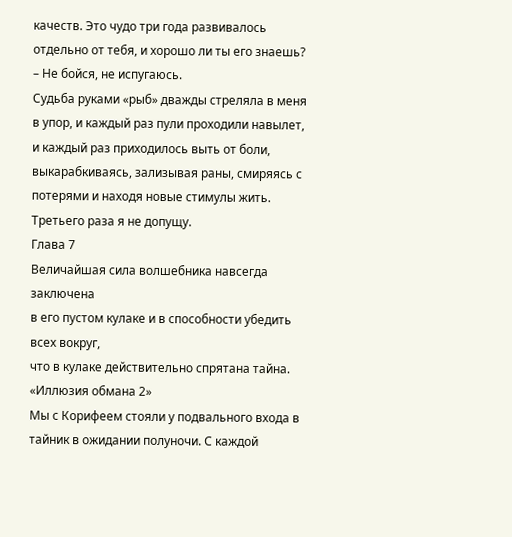качеств. Это чудо три года развивалось отдельно от тебя, и хорошо ли ты его знаешь?
– Не бойся, не испугаюсь.
Судьба руками «рыб» дважды стреляла в меня в упор, и каждый раз пули проходили навылет, и каждый раз приходилось выть от боли, выкарабкиваясь, зализывая раны, смиряясь с потерями и находя новые стимулы жить.
Третьего раза я не допущу.
Глава 7
Величайшая сила волшебника навсегда заключена
в его пустом кулаке и в способности убедить всех вокруг,
что в кулаке действительно спрятана тайна.
«Иллюзия обмана 2»
Мы с Корифеем стояли у подвального входа в тайник в ожидании полуночи. С каждой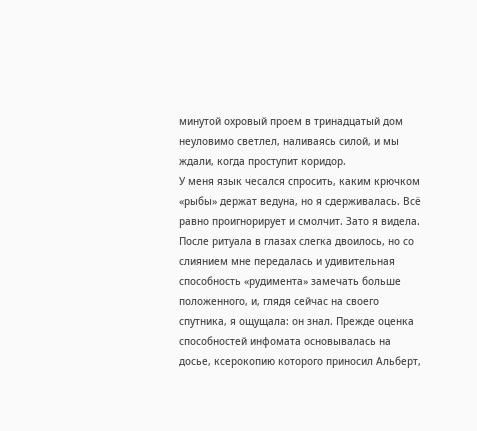минутой охровый проем в тринадцатый дом неуловимо светлел, наливаясь силой, и мы ждали, когда проступит коридор.
У меня язык чесался спросить, каким крючком «рыбы» держат ведуна, но я сдерживалась. Всё равно проигнорирует и смолчит. Зато я видела. После ритуала в глазах слегка двоилось, но со слиянием мне передалась и удивительная способность «рудимента» замечать больше положенного, и, глядя сейчас на своего спутника, я ощущала: он знал. Прежде оценка способностей инфомата основывалась на досье, ксерокопию которого приносил Альберт,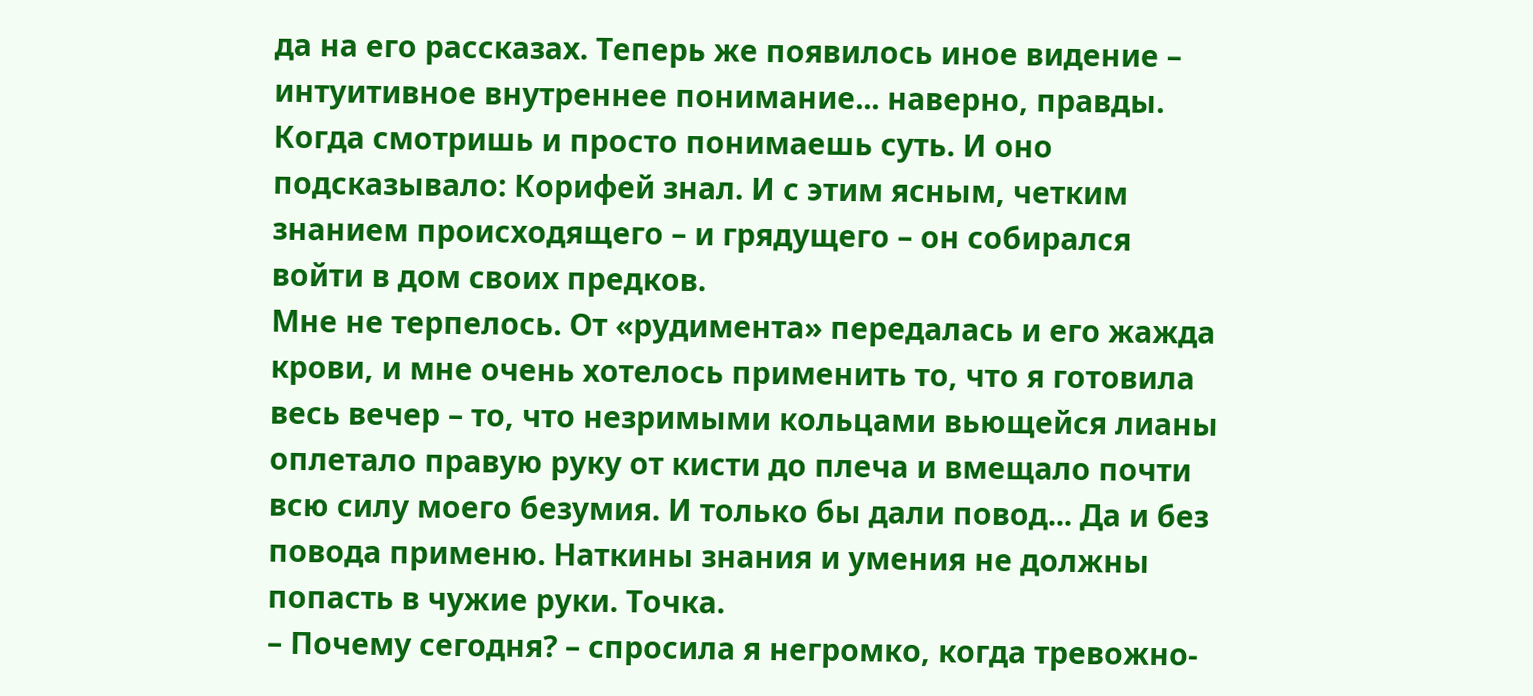да на его рассказах. Теперь же появилось иное видение – интуитивное внутреннее понимание... наверно, правды. Когда смотришь и просто понимаешь суть. И оно подсказывало: Корифей знал. И с этим ясным, четким знанием происходящего – и грядущего – он собирался войти в дом своих предков.
Мне не терпелось. От «рудимента» передалась и его жажда крови, и мне очень хотелось применить то, что я готовила весь вечер – то, что незримыми кольцами вьющейся лианы оплетало правую руку от кисти до плеча и вмещало почти всю силу моего безумия. И только бы дали повод... Да и без повода применю. Наткины знания и умения не должны попасть в чужие руки. Точка.
– Почему сегодня? – спросила я негромко, когда тревожно-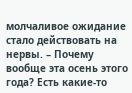молчаливое ожидание стало действовать на нервы. – Почему вообще эта осень этого года? Есть какие-то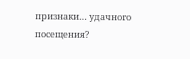признаки… удачного посещения?